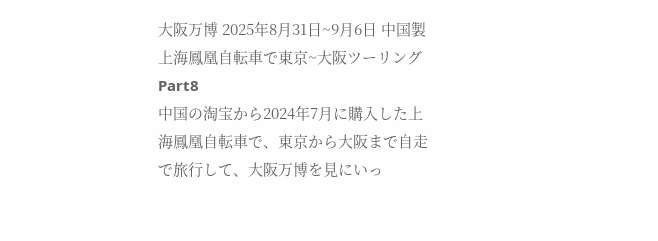大阪万博 2025年8月31日~9月6日 中国製上海鳳凰自転車で東京~大阪ツーリングPart8
中国の淘宝から2024年7月に購入した上海鳳凰自転車で、東京から大阪まで自走で旅行して、大阪万博を見にいっ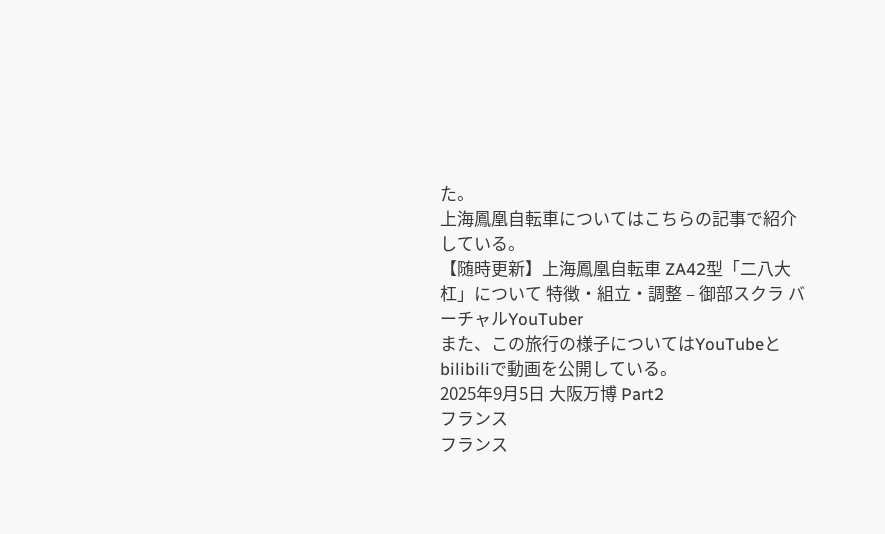た。
上海鳳凰自転車についてはこちらの記事で紹介している。
【随時更新】上海鳳凰自転車 ZA42型「二八大杠」について 特徴・組立・調整 – 御部スクラ バーチャルYouTuber
また、この旅行の様子についてはYouTubeとbilibiliで動画を公開している。
2025年9月5日 大阪万博 Part2
フランス
フランス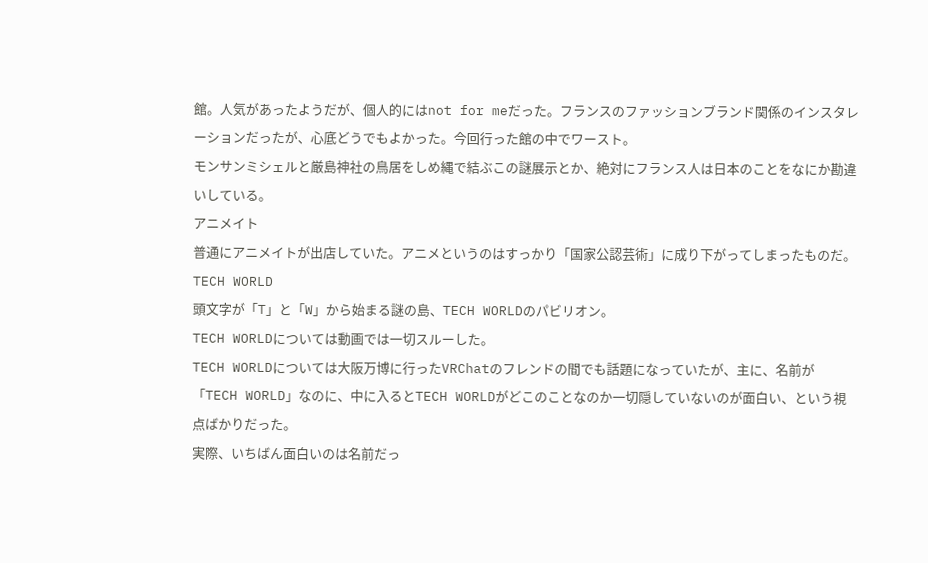館。人気があったようだが、個人的にはnot for meだった。フランスのファッションブランド関係のインスタレーションだったが、心底どうでもよかった。今回行った館の中でワースト。
モンサンミシェルと厳島神社の鳥居をしめ縄で結ぶこの謎展示とか、絶対にフランス人は日本のことをなにか勘違いしている。
アニメイト
普通にアニメイトが出店していた。アニメというのはすっかり「国家公認芸術」に成り下がってしまったものだ。
TECH WORLD
頭文字が「T」と「W」から始まる謎の島、TECH WORLDのパビリオン。
TECH WORLDについては動画では一切スルーした。
TECH WORLDについては大阪万博に行ったVRChatのフレンドの間でも話題になっていたが、主に、名前が「TECH WORLD」なのに、中に入るとTECH WORLDがどこのことなのか一切隠していないのが面白い、という視点ばかりだった。
実際、いちばん面白いのは名前だっ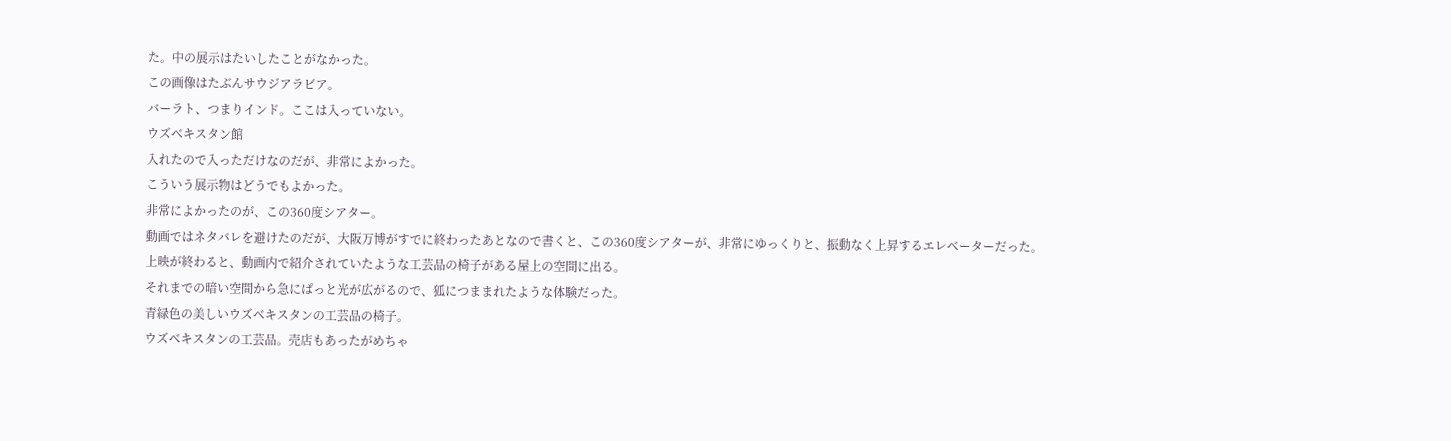た。中の展示はたいしたことがなかった。
この画像はたぶんサウジアラビア。
バーラト、つまりインド。ここは入っていない。
ウズベキスタン館
入れたので入っただけなのだが、非常によかった。
こういう展示物はどうでもよかった。
非常によかったのが、この360度シアター。
動画ではネタバレを避けたのだが、大阪万博がすでに終わったあとなので書くと、この360度シアターが、非常にゆっくりと、振動なく上昇するエレベーターだった。
上映が終わると、動画内で紹介されていたような工芸品の椅子がある屋上の空間に出る。
それまでの暗い空間から急にぱっと光が広がるので、狐につままれたような体験だった。
青緑色の美しいウズベキスタンの工芸品の椅子。
ウズベキスタンの工芸品。売店もあったがめちゃ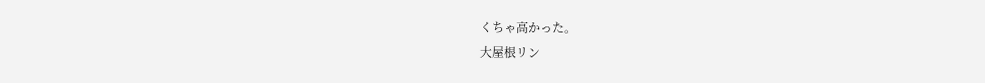くちゃ高かった。
大屋根リン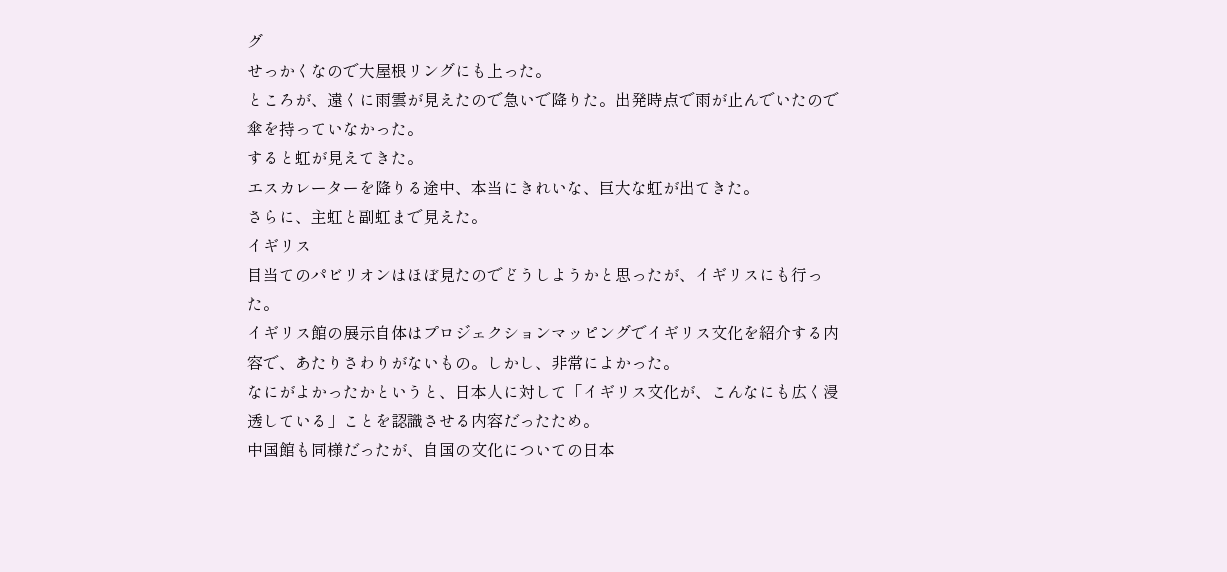グ
せっかくなので大屋根リングにも上った。
ところが、遠くに雨雲が見えたので急いで降りた。出発時点で雨が止んでいたので傘を持っていなかった。
すると虹が見えてきた。
エスカレーターを降りる途中、本当にきれいな、巨大な虹が出てきた。
さらに、主虹と副虹まで見えた。
イギリス
目当てのパビリオンはほぼ見たのでどうしようかと思ったが、イギリスにも行った。
イギリス館の展示自体はプロジェクションマッピングでイギリス文化を紹介する内容で、あたりさわりがないもの。しかし、非常によかった。
なにがよかったかというと、日本人に対して「イギリス文化が、こんなにも広く浸透している」ことを認識させる内容だったため。
中国館も同様だったが、自国の文化についての日本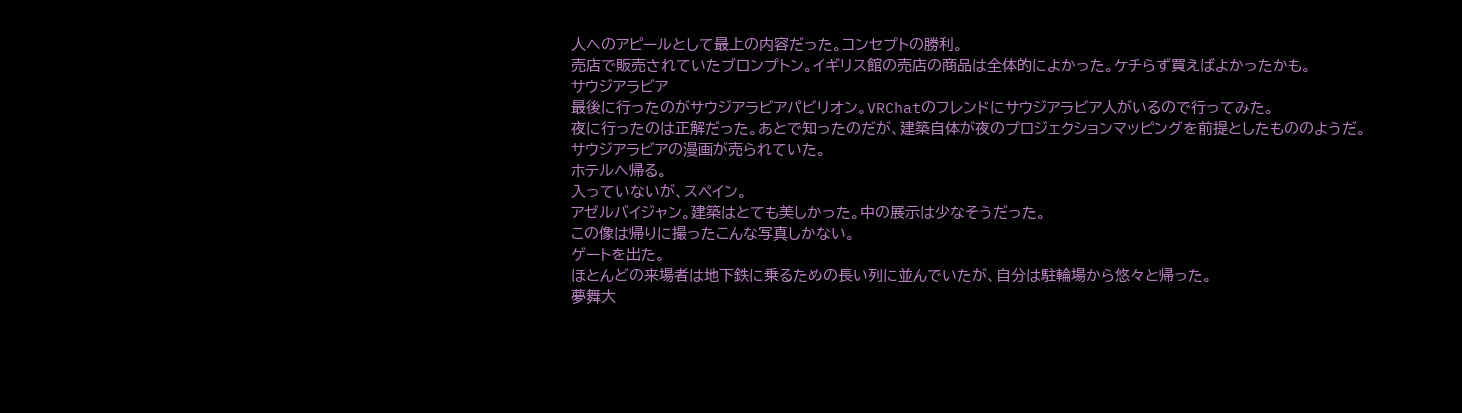人へのアピールとして最上の内容だった。コンセプトの勝利。
売店で販売されていたブロンプトン。イギリス館の売店の商品は全体的によかった。ケチらず買えばよかったかも。
サウジアラビア
最後に行ったのがサウジアラビアパビリオン。VRChatのフレンドにサウジアラビア人がいるので行ってみた。
夜に行ったのは正解だった。あとで知ったのだが、建築自体が夜のプロジェクションマッピングを前提としたもののようだ。
サウジアラビアの漫画が売られていた。
ホテルへ帰る。
入っていないが、スペイン。
アゼルバイジャン。建築はとても美しかった。中の展示は少なそうだった。
この像は帰りに撮ったこんな写真しかない。
ゲートを出た。
ほとんどの来場者は地下鉄に乗るための長い列に並んでいたが、自分は駐輪場から悠々と帰った。
夢舞大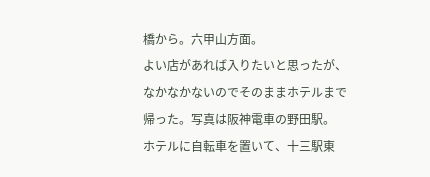橋から。六甲山方面。
よい店があれば入りたいと思ったが、なかなかないのでそのままホテルまで帰った。写真は阪神電車の野田駅。
ホテルに自転車を置いて、十三駅東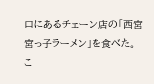口にあるチェーン店の「西宮 宮っ子ラーメン」を食べた。
こ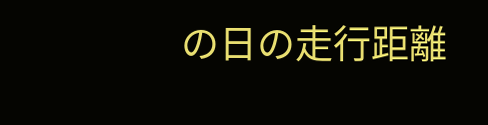の日の走行距離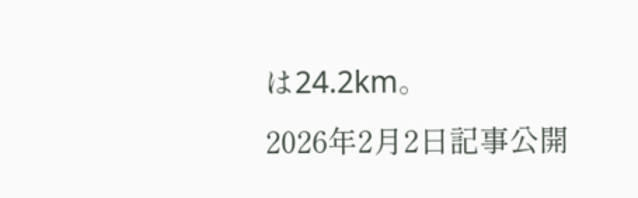は24.2km。
2026年2月2日記事公開